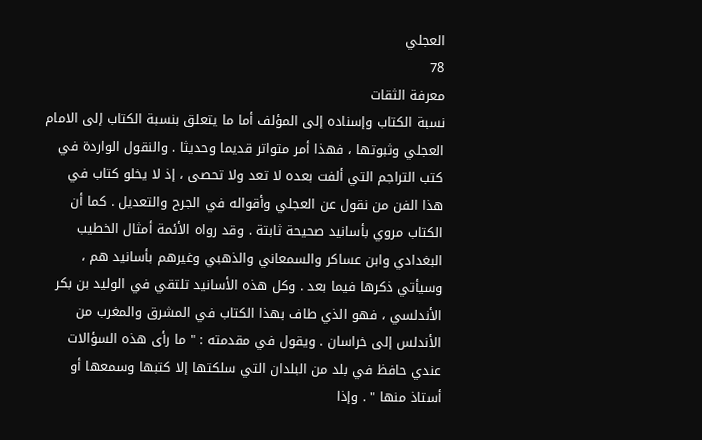العجلي
78
معرفة الثقات
نسبة الكتاب وإسناده إلى المؤلف أما ما يتعلق بنسبة الكتاب إلى الامام العجلي وثبوتها ، فهذا أمر متواتر قديما وحديثا . والنقول الواردة في كتب التراجم التي ألفت بعده لا تعد ولا تحصى ، إذ لا يخلو كتاب في هذا الفن من نقول عن العجلي وأقواله في الجرح والتعديل . كما أن الكتاب مروي بأسانيد صحيحة ثابتة . وقد رواه الأئمة أمثال الخطيب البغدادي وابن عساكر والسمعاني والذهبي وغيرهم بأسانيد هم ، وسيأتي ذكرها فيما بعد . وكل هذه الأسانيد تلتقي في الوليد بن بكر الأندلسي ، فهو الذي طاف بهذا الكتاب في المشرق والمغرب من الأندلس إلى خراسان . ويقول في مقدمته : " ما رأى هذه السؤالات عندي حافظ في بلد من البلدان التي سلكتها إلا كتبها وسمعها أو أستاذ منها " . وإذا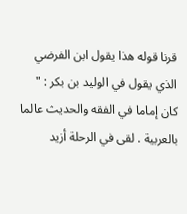قرنا قوله هذا يقول ابن الفرضي الذي يقول في الوليد بن بكر : " كان إماما في الفقه والحديث عالما بالعربية . لقى في الرحلة أزيد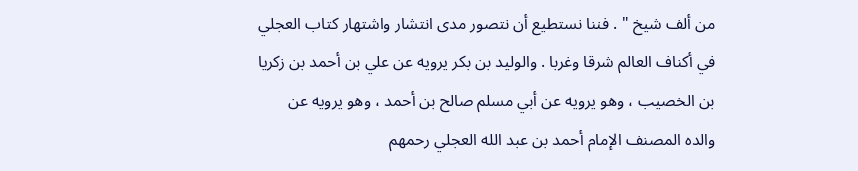من ألف شيخ " . فننا نستطيع أن نتصور مدى انتشار واشتهار كتاب العجلي في أكناف العالم شرقا وغربا . والوليد بن بكر يرويه عن علي بن أحمد بن زكريا بن الخصيب ، وهو يرويه عن أبي مسلم صالح بن أحمد ، وهو يرويه عن والده المصنف الإمام أحمد بن عبد الله العجلي رحمهم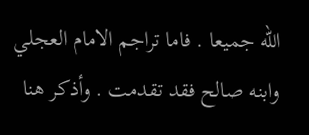الله جميعا . فاما تراجم الامام العجلي وابنه صالح فقد تقدمت . وأذكر هنا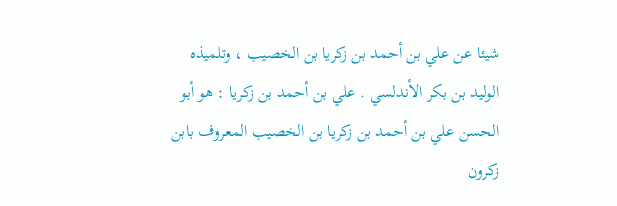شيئا عن علي بن أحمد بن زكريا بن الخصيب ، وتلميذه الوليد بن بكر الأندلسي . علي بن أحمد بن زكريا : هو أبو الحسن علي بن أحمد بن زكريا بن الخصيب المعروف بابن زكرون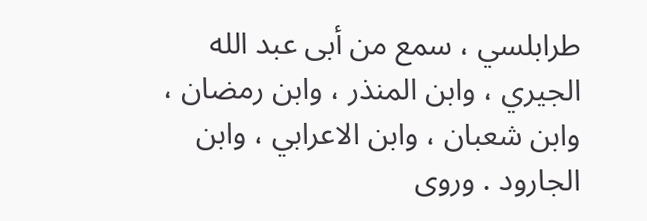طرابلسي ، سمع من أبى عبد الله الجيري ، وابن المنذر ، وابن رمضان ، وابن شعبان ، وابن الاعرابي ، وابن الجارود . وروى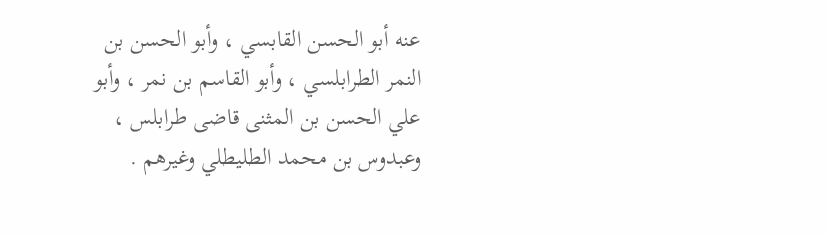عنه أبو الحسن القابسي ، وأبو الحسن بن النمر الطرابلسي ، وأبو القاسم بن نمر ، وأبو علي الحسن بن المثنى قاضى طرابلس ، وعبدوس بن محمد الطليطلي وغيرهم .